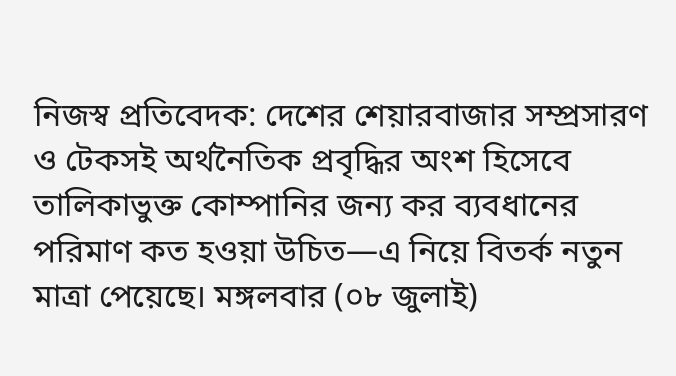নিজস্ব প্রতিবেদক: দেশের শেয়ারবাজার সম্প্রসারণ ও টেকসই অর্থনৈতিক প্রবৃদ্ধির অংশ হিসেবে তালিকাভুক্ত কোম্পানির জন্য কর ব্যবধানের পরিমাণ কত হওয়া উচিত—এ নিয়ে বিতর্ক নতুন মাত্রা পেয়েছে। মঙ্গলবার (০৮ জুলাই)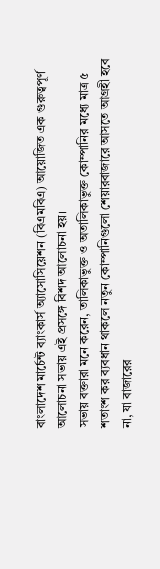বাংলাদেশ মার্চেন্ট ব্যাংকার্স অ্যাসোসিয়েশন (বিএমবিএ) আয়োজিত এক গুরুত্বপূর্ণ আলোচনা সভায় এই প্রসঙ্গে বিশদ আলোচনা হয়।
সভায় বক্তারা মনে করেন, তালিকাভুক্ত ও অতালিকাভুক্ত কোম্পানির মধ্যে মাত্র ৫ শতাংশ কর ব্যবধান থাকলে নতুন কোম্পানিগুলো শেয়ারবাজারে আসতে আগ্রহী হবে না, যা বাজারের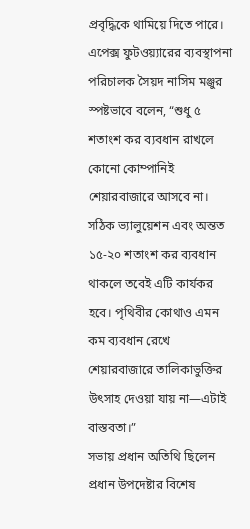প্রবৃদ্ধিকে থামিয়ে দিতে পারে।
এপেক্স ফুটওয়্যারের ব্যবস্থাপনা পরিচালক সৈয়দ নাসিম মঞ্জুর স্পষ্টভাবে বলেন, “শুধু ৫ শতাংশ কর ব্যবধান রাখলে কোনো কোম্পানিই শেয়ারবাজারে আসবে না। সঠিক ভ্যালুয়েশন এবং অন্তত ১৫-২০ শতাংশ কর ব্যবধান থাকলে তবেই এটি কার্যকর হবে। পৃথিবীর কোথাও এমন কম ব্যবধান রেখে শেয়ারবাজারে তালিকাভুক্তির উৎসাহ দেওয়া যায় না—এটাই বাস্তবতা।”
সভায় প্রধান অতিথি ছিলেন প্রধান উপদেষ্টার বিশেষ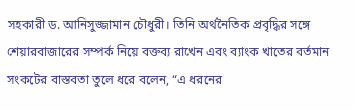সহকারী ড. আনিসুজ্জামান চৌধুরী। তিনি অর্থনৈতিক প্রবৃদ্ধির সঙ্গে শেয়ারবাজারের সম্পর্ক নিয়ে বক্তব্য রাখেন এবং ব্যাংক খাতের বর্তমান সংকটের বাস্তবতা তুলে ধরে বলেন, “এ ধরনের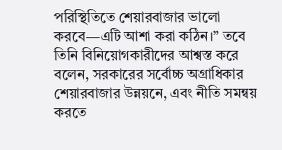পরিস্থিতিতে শেয়ারবাজার ভালো করবে—এটি আশা করা কঠিন।” তবে তিনি বিনিয়োগকারীদের আশ্বস্ত করে বলেন, সরকারের সর্বোচ্চ অগ্রাধিকার শেয়ারবাজার উন্নয়নে, এবং নীতি সমন্বয় করতে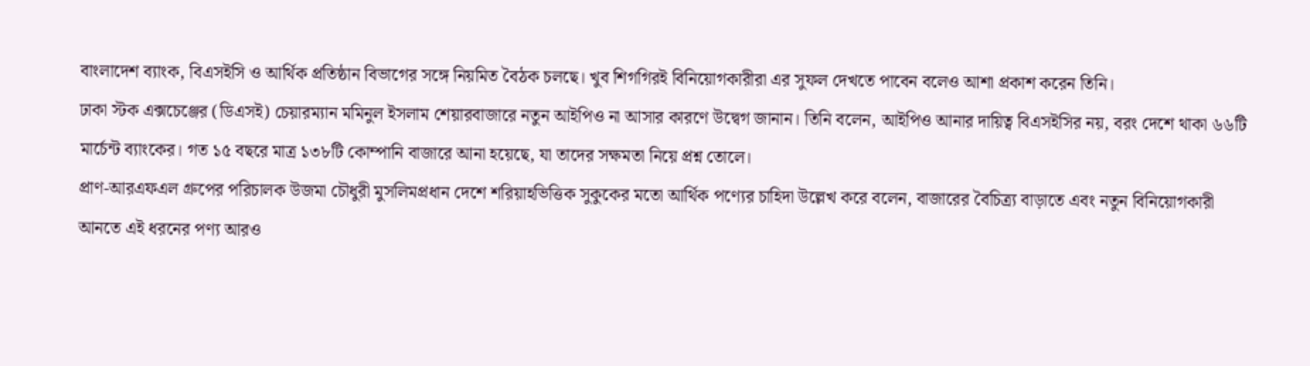বাংলাদেশ ব্যাংক, বিএসইসি ও আর্থিক প্রতিষ্ঠান বিভাগের সঙ্গে নিয়মিত বৈঠক চলছে। খুব শিগগিরই বিনিয়োগকারীরা এর সুফল দেখতে পাবেন বলেও আশা প্রকাশ করেন তিনি।
ঢাকা স্টক এক্সচেঞ্জের (ডিএসই) চেয়ারম্যান মমিনুল ইসলাম শেয়ারবাজারে নতুন আইপিও না আসার কারণে উদ্বেগ জানান। তিনি বলেন, আইপিও আনার দায়িত্ব বিএসইসির নয়, বরং দেশে থাকা ৬৬টি মার্চেন্ট ব্যাংকের। গত ১৫ বছরে মাত্র ১৩৮টি কোম্পানি বাজারে আনা হয়েছে, যা তাদের সক্ষমতা নিয়ে প্রশ্ন তোলে।
প্রাণ-আরএফএল গ্রুপের পরিচালক উজমা চৌধুরী মুসলিমপ্রধান দেশে শরিয়াহভিত্তিক সুকুকের মতো আর্থিক পণ্যের চাহিদা উল্লেখ করে বলেন, বাজারের বৈচিত্র্য বাড়াতে এবং নতুন বিনিয়োগকারী আনতে এই ধরনের পণ্য আরও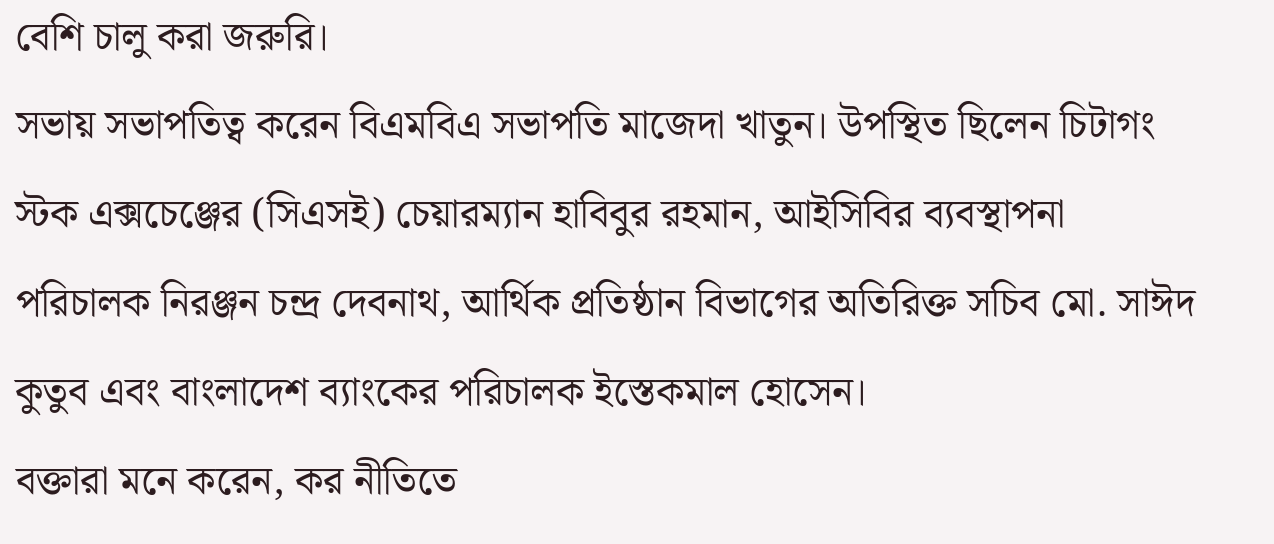বেশি চালু করা জরুরি।
সভায় সভাপতিত্ব করেন বিএমবিএ সভাপতি মাজেদা খাতুন। উপস্থিত ছিলেন চিটাগং স্টক এক্সচেঞ্জের (সিএসই) চেয়ারম্যান হাবিবুর রহমান, আইসিবির ব্যবস্থাপনা পরিচালক নিরঞ্জন চন্দ্র দেবনাথ, আর্থিক প্রতিষ্ঠান বিভাগের অতিরিক্ত সচিব মো. সাঈদ কুতুব এবং বাংলাদেশ ব্যাংকের পরিচালক ইস্তেকমাল হোসেন।
বক্তারা মনে করেন, কর নীতিতে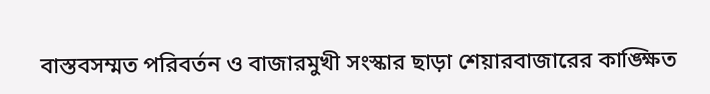বাস্তবসম্মত পরিবর্তন ও বাজারমুখী সংস্কার ছাড়া শেয়ারবাজারের কাঙ্ক্ষিত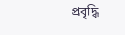প্রবৃদ্ধি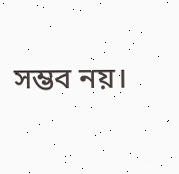সম্ভব নয়।